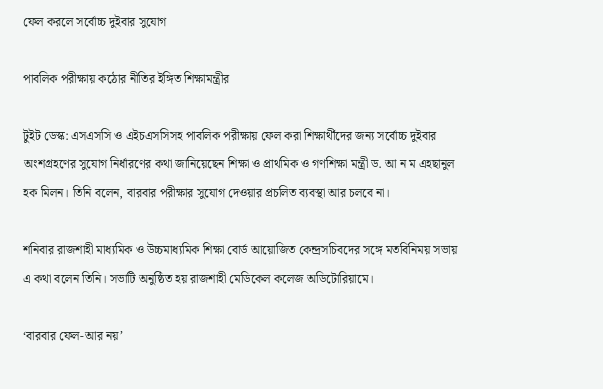ফেল করলে সর্বোচ্চ দুইবার সুযোগ

পাবলিক পরীক্ষায় কঠোর নীতির ইঙ্গিত শিক্ষামন্ত্রীর

টুইট ডেস্ক: এসএসসি ও এইচএসসিসহ পাবলিক পরীক্ষায় ফেল করা শিক্ষার্থীদের জন্য সর্বোচ্চ দুইবার অংশগ্রহণের সুযোগ নির্ধারণের কথা জানিয়েছেন শিক্ষা ও প্রাথমিক ও গণশিক্ষা মন্ত্রী ড. আ ন ম এহছানুল হক মিলন। তিনি বলেন, বারবার পরীক্ষার সুযোগ দেওয়ার প্রচলিত ব্যবস্থা আর চলবে না।

শনিবার রাজশাহী মাধ্যমিক ও উচ্চমাধ্যমিক শিক্ষা বোর্ড আয়োজিত কেন্দ্রসচিবদের সঙ্গে মতবিনিময় সভায় এ কথা বলেন তিনি। সভাটি অনুষ্ঠিত হয় রাজশাহী মেডিকেল কলেজ অডিটোরিয়ামে।

‘বারবার ফেল-আর নয়’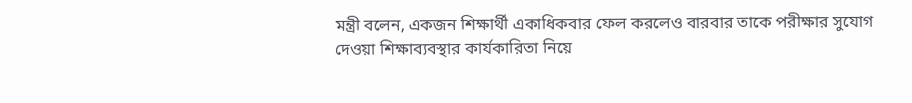মন্ত্রী বলেন, একজন শিক্ষার্থী একাধিকবার ফেল করলেও বারবার তাকে পরীক্ষার সুযোগ দেওয়া শিক্ষাব্যবস্থার কার্যকারিতা নিয়ে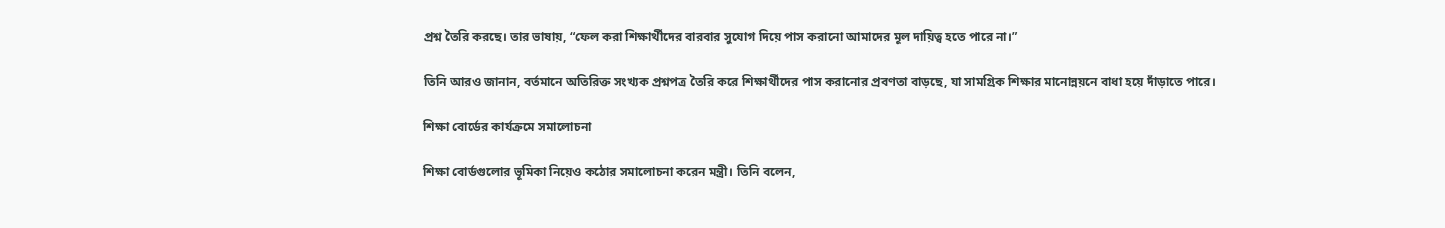প্রশ্ন তৈরি করছে। তার ভাষায়, “ফেল করা শিক্ষার্থীদের বারবার সুযোগ দিয়ে পাস করানো আমাদের মূল দায়িত্ব হতে পারে না।”

তিনি আরও জানান, বর্তমানে অতিরিক্ত সংখ্যক প্রশ্নপত্র তৈরি করে শিক্ষার্থীদের পাস করানোর প্রবণতা বাড়ছে, যা সামগ্রিক শিক্ষার মানোন্নয়নে বাধা হয়ে দাঁড়াতে পারে।

শিক্ষা বোর্ডের কার্যক্রমে সমালোচনা

শিক্ষা বোর্ডগুলোর ভূমিকা নিয়েও কঠোর সমালোচনা করেন মন্ত্রী। তিনি বলেন,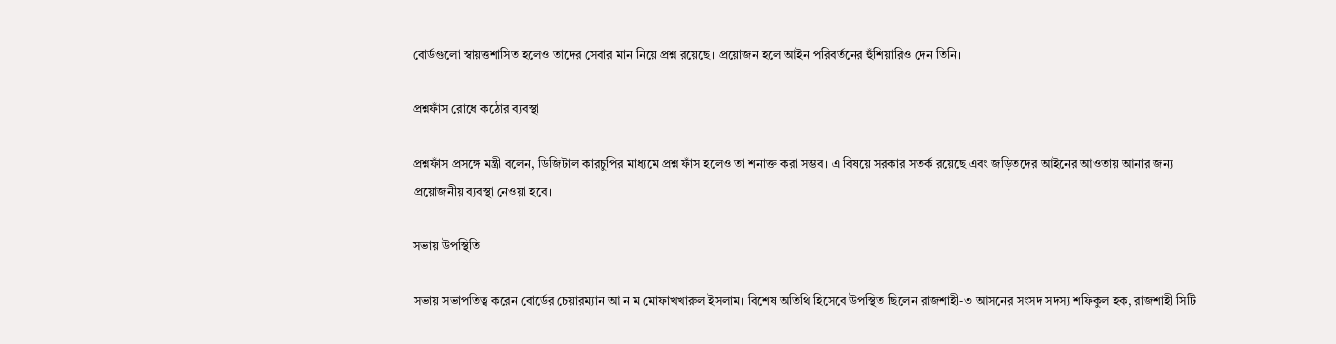বোর্ডগুলো স্বায়ত্তশাসিত হলেও তাদের সেবার মান নিয়ে প্রশ্ন রয়েছে। প্রয়োজন হলে আইন পরিবর্তনের হুঁশিয়ারিও দেন তিনি।

প্রশ্নফাঁস রোধে কঠোর ব্যবস্থা

প্রশ্নফাঁস প্রসঙ্গে মন্ত্রী বলেন, ডিজিটাল কারচুপির মাধ্যমে প্রশ্ন ফাঁস হলেও তা শনাক্ত করা সম্ভব। এ বিষয়ে সরকার সতর্ক রয়েছে এবং জড়িতদের আইনের আওতায় আনার জন্য প্রয়োজনীয় ব্যবস্থা নেওয়া হবে।

সভায় উপস্থিতি

সভায় সভাপতিত্ব করেন বোর্ডের চেয়ারম্যান আ ন ম মোফাখখারুল ইসলাম। বিশেষ অতিথি হিসেবে উপস্থিত ছিলেন রাজশাহী-৩ আসনের সংসদ সদস্য শফিকুল হক, রাজশাহী সিটি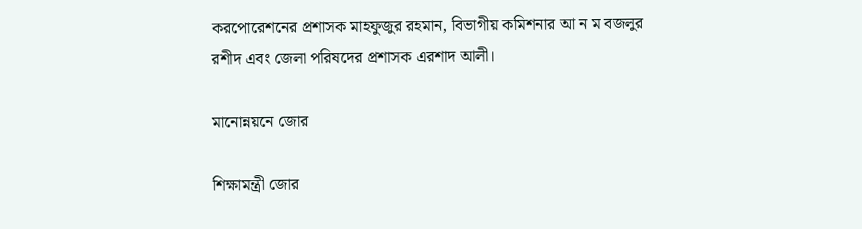করপোরেশনের প্রশাসক মাহফুজুর রহমান, বিভাগীয় কমিশনার আ ন ম বজলুর রশীদ এবং জেলা পরিষদের প্রশাসক এরশাদ আলী।

মানোন্নয়নে জোর

শিক্ষামন্ত্রী জোর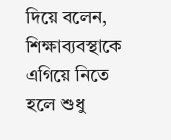দিয়ে বলেন, শিক্ষাব্যবস্থাকে এগিয়ে নিতে হলে শুধু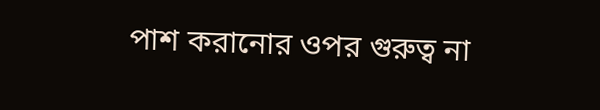পাশ করানোর ওপর গুরুত্ব না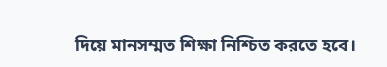দিয়ে মানসম্মত শিক্ষা নিশ্চিত করতে হবে।